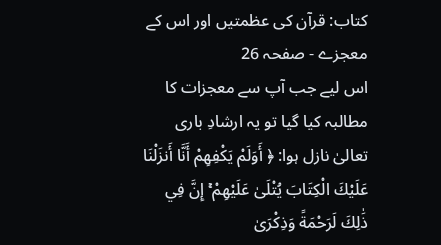کتاب: قرآن کی عظمتیں اور اس کے معجزے - صفحہ 26
اس لیے جب آپ سے معجزات کا مطالبہ کیا گیا تو یہ ارشادِ باری تعالیٰ نازل ہوا: ﴿ أَوَلَمْ يَكْفِهِمْ أَنَّا أَنزَلْنَا عَلَيْكَ الْكِتَابَ يُتْلَىٰ عَلَيْهِمْ ۚ إِنَّ فِي ذَٰلِكَ لَرَحْمَةً وَذِكْرَىٰ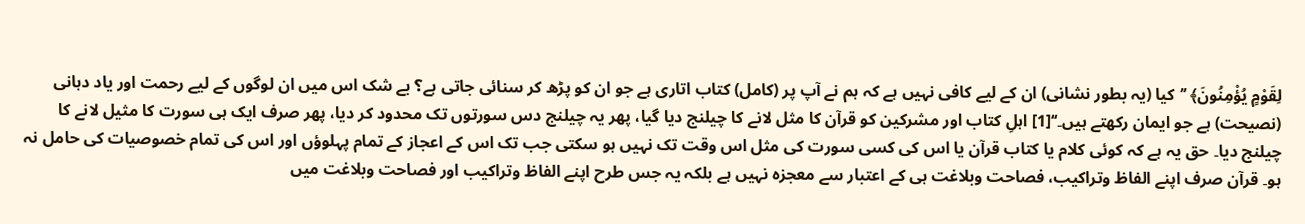لِقَوْمٍ يُؤْمِنُونَ﴾ ’’کیا (یہ بطور نشانی) ان کے لیے کافی نہیں ہے کہ ہم نے آپ پر (کامل) کتاب اتاری ہے جو ان کو پڑھ کر سنائی جاتی ہے؟ بے شک اس میں ان لوگوں کے لیے رحمت اور یاد دہانی (نصیحت) ہے جو ایمان رکھتے ہیں۔‘‘[1] اہلِ کتاب اور مشرکین کو قرآن کا مثل لانے کا چیلنج دیا گیا، پھر یہ چیلنج دس سورتوں تک محدود کر دیا، پھر صرف ایک ہی سورت کا مثیل لانے کا چیلنج دیا۔ حق یہ ہے کہ کوئی کلام یا کتاب قرآن یا اس کی کسی سورت کی مثل اس وقت تک نہیں ہو سکتی جب تک اس کے اعجاز کے تمام پہلوؤں اور اس کی تمام خصوصیات کی حامل نہ ہو۔ قرآن صرف اپنے الفاظ وتراکیب، فصاحت وبلاغت ہی کے اعتبار سے معجزہ نہیں ہے بلکہ یہ جس طرح اپنے الفاظ وتراکیب اور فصاحت وبلاغت میں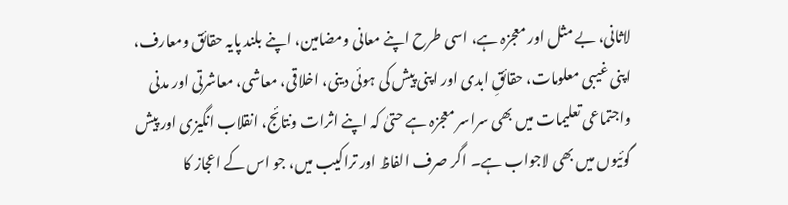لاثانی، بے مثل اور معجزہ ہے، اسی طرح اپنے معانی ومضامین، اپنے بلند پایہ حقائق ومعارف، اپنی غیبی معلومات، حقائقِ ابدی اور اپنی پیش کی ہوئی دینی، اخلاقی، معاشی، معاشرتی اور مدنی واجتماعی تعلیمات میں بھی سراسر معجزہ ہے حتیٰ کہ اپنے اثرات ونتائج، انقلاب انگیزی اور پیش گوئیوں میں بھی لاجواب ہے۔ اگر صرف الفاظ اور تراکیب میں، جو اس کے اعجاز کا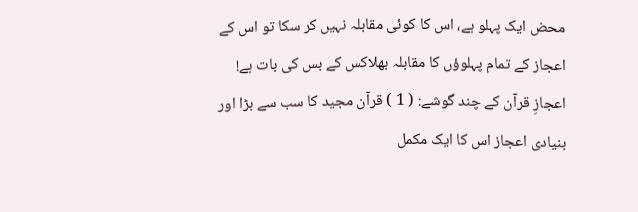محض ایک پہلو ہے، اس کا کوئی مقابلہ نہیں کر سکا تو اس کے اعجاز کے تمام پہلوؤں کا مقابلہ بھلاکس کے بس کی بات ہے! اعجازِ قرآن کے چند گوشے: ( 1 ) قرآن مجید کا سب سے بڑا اور بنیادی اعجاز اس کا ایک مکمل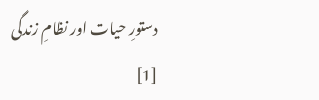دستورِ حیات اور نظامِ زندگی
[1]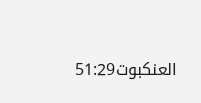العنکبوت51:29